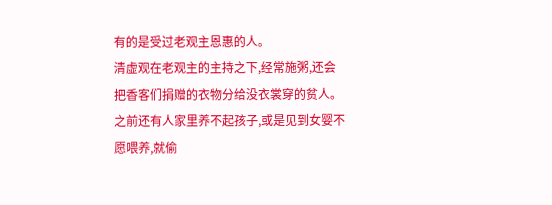有的是受过老观主恩惠的人。
清虚观在老观主的主持之下,经常施粥,还会把香客们捐赠的衣物分给没衣裳穿的贫人。之前还有人家里养不起孩子,或是见到女婴不愿喂养,就偷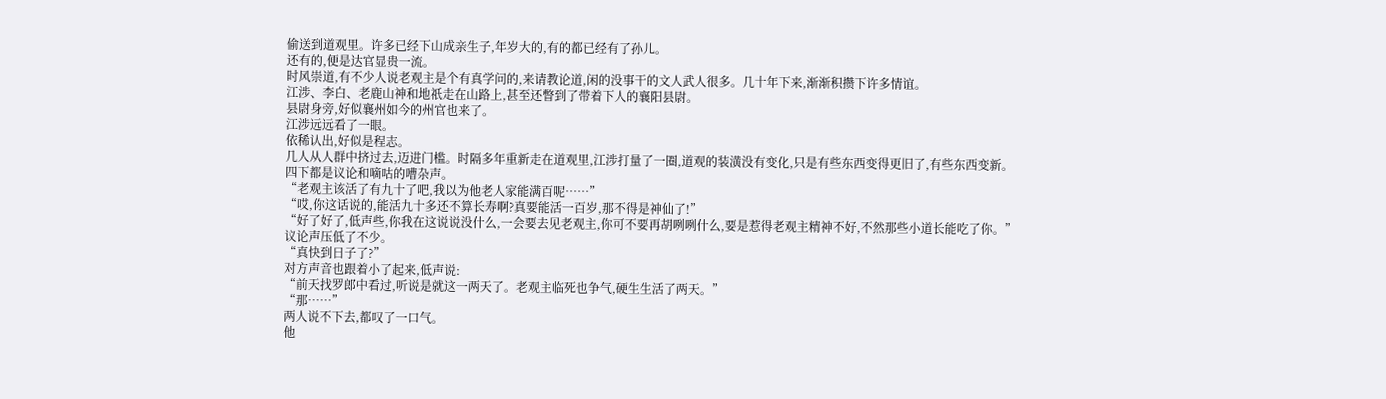偷送到道观里。许多已经下山成亲生子,年岁大的,有的都已经有了孙儿。
还有的,便是达官显贵一流。
时风崇道,有不少人说老观主是个有真学问的,来请教论道,闲的没事干的文人武人很多。几十年下来,渐渐积攒下许多情谊。
江涉、李白、老鹿山神和地祇走在山路上,甚至还瞥到了带着下人的襄阳县尉。
县尉身旁,好似襄州如今的州官也来了。
江涉远远看了一眼。
依稀认出,好似是程志。
几人从人群中挤过去,迈进门槛。时隔多年重新走在道观里,江涉打量了一圈,道观的装潢没有变化,只是有些东西变得更旧了,有些东西变新。
四下都是议论和嘀咕的嘈杂声。
“老观主该活了有九十了吧,我以为他老人家能满百呢……”
“哎,你这话说的,能活九十多还不算长寿啊?真要能活一百岁,那不得是神仙了!”
“好了好了,低声些,你我在这说说没什么,一会要去见老观主,你可不要再胡咧咧什么,要是惹得老观主精神不好,不然那些小道长能吃了你。”
议论声压低了不少。
“真快到日子了?”
对方声音也跟着小了起来,低声说:
“前天找罗郎中看过,听说是就这一两天了。老观主临死也争气,硬生生活了两天。”
“那……”
两人说不下去,都叹了一口气。
他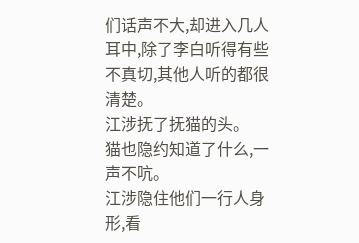们话声不大,却进入几人耳中,除了李白听得有些不真切,其他人听的都很清楚。
江涉抚了抚猫的头。
猫也隐约知道了什么,一声不吭。
江涉隐住他们一行人身形,看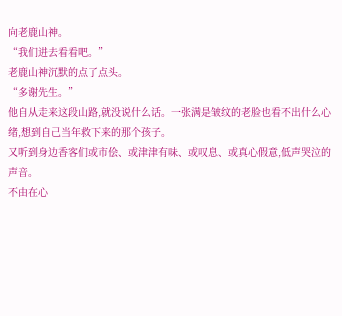向老鹿山神。
“我们进去看看吧。”
老鹿山神沉默的点了点头。
“多谢先生。”
他自从走来这段山路,就没说什么话。一张满是皱纹的老脸也看不出什么心绪,想到自己当年救下来的那个孩子。
又听到身边香客们或市侩、或津津有味、或叹息、或真心假意,低声哭泣的声音。
不由在心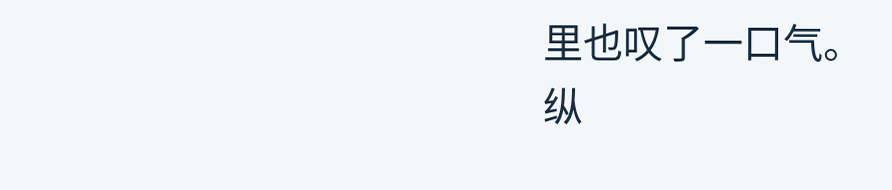里也叹了一口气。
纵